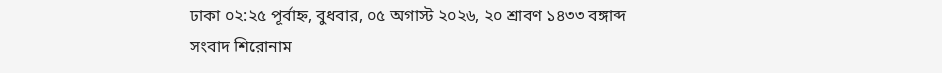ঢাকা ০২:২৫ পূর্বাহ্ন, বুধবার, ০৫ অগাস্ট ২০২৬, ২০ শ্রাবণ ১৪৩৩ বঙ্গাব্দ
সংবাদ শিরোনাম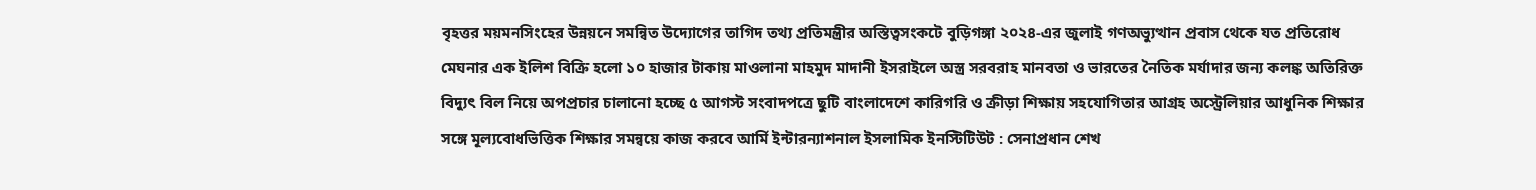বৃহত্তর ময়মনসিংহের উন্নয়নে সমন্বিত উদ্যোগের তাগিদ তথ্য প্রতিমন্ত্রীর অস্তিত্বসংকটে বুড়িগঙ্গা ২০২৪-এর জুলাই গণঅভ্যুত্থান প্রবাস থেকে যত প্রতিরোধ মেঘনার এক ইলিশ বিক্রি হলো ১০ হাজার টাকায় মাওলানা মাহমুদ মাদানী ইসরাইলে অস্ত্র সরবরাহ মানবতা ও ভারতের নৈতিক মর্যাদার জন্য কলঙ্ক অতিরিক্ত বিদ্যুৎ বিল নিয়ে অপপ্রচার চালানো হচ্ছে ৫ আগস্ট সংবাদপত্রে ছুটি বাংলাদেশে কারিগরি ও ক্রীড়া শিক্ষায় সহযোগিতার আগ্রহ অস্ট্রেলিয়ার আধুনিক শিক্ষার সঙ্গে মূল্যবোধভিত্তিক শিক্ষার সমন্বয়ে কাজ করবে আর্মি ইন্টারন্যাশনাল ইসলামিক ইনস্টিটিউট : সেনাপ্রধান শেখ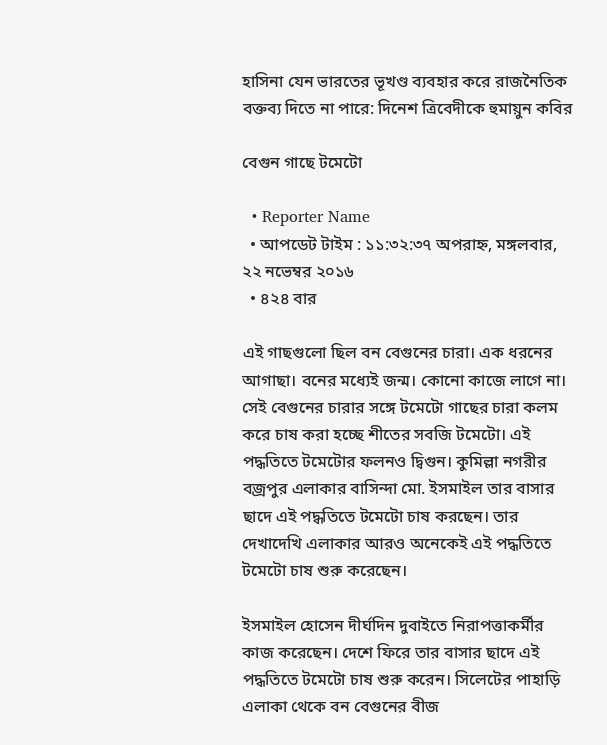হাসিনা যেন ভারতের ভূখণ্ড ব্যবহার করে রাজনৈতিক বক্তব্য দিতে না পারে: দিনেশ ত্রিবেদীকে হুমায়ুন কবির

বেগুন গাছে টমেটো

  • Reporter Name
  • আপডেট টাইম : ১১:৩২:৩৭ অপরাহ্ন, মঙ্গলবার, ২২ নভেম্বর ২০১৬
  • ৪২৪ বার

এই গাছগুলো ছিল বন বেগুনের চারা। এক ধরনের আগাছা। বনের মধ্যেই জন্ম। কোনো কাজে লাগে না। সেই বেগুনের চারার সঙ্গে টমেটো গাছের চারা কলম করে চাষ করা হচ্ছে শীতের সবজি টমেটো। এই পদ্ধতিতে টমেটোর ফলনও দ্বিগুন। কুমিল্লা নগরীর বজ্রপুর এলাকার বাসিন্দা মো. ইসমাইল তার বাসার ছাদে এই পদ্ধতিতে টমেটো চাষ করছেন। তার দেখাদেখি এলাকার আরও অনেকেই এই পদ্ধতিতে টমেটো চাষ শুরু করেছেন।

ইসমাইল হোসেন দীর্ঘদিন দুবাইতে নিরাপত্তাকর্মীর কাজ করেছেন। দেশে ফিরে তার বাসার ছাদে এই পদ্ধতিতে টমেটো চাষ শুরু করেন। সিলেটের পাহাড়ি এলাকা থেকে বন বেগুনের বীজ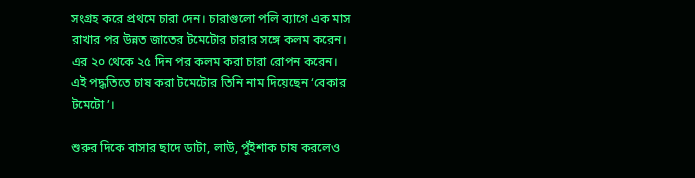সংগ্রহ করে প্রথমে চারা দেন। চারাগুলো পলি ব্যাগে এক মাস রাখার পর উন্নত জাতের টমেটোর চারার সঙ্গে কলম করেন। এর ২০ থেকে ২৫ দিন পর কলম করা চারা রোপন করেন। এই পদ্ধতিতে চাষ করা টমেটোর তিনি নাম দিয়েছেন ‘বেকার টমেটো’।

শুরুর দিকে বাসার ছাদে ডাটা, লাউ, পুঁইশাক চাষ করলেও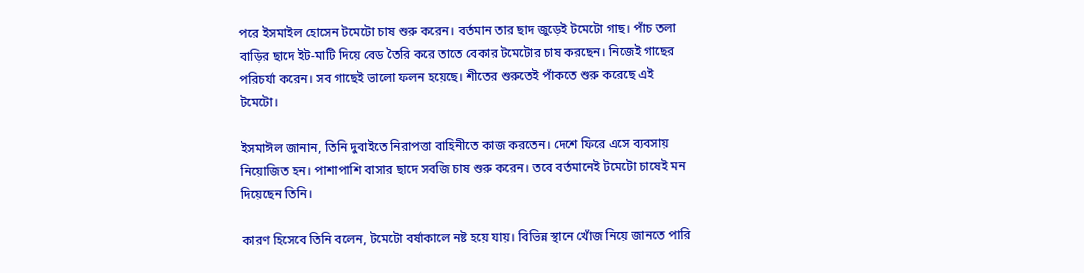পরে ইসমাইল হোসেন টমেটো চাষ শুরু করেন। বর্তমান তার ছাদ জুড়েই টমেটো গাছ। পাঁচ তলা বাড়ির ছাদে ইট-মাটি দিয়ে বেড তৈরি করে তাতে বেকার টমেটোর চাষ করছেন। নিজেই গাছের পরিচর্যা করেন। সব গাছেই ভালো ফলন হয়েছে। শীতের শুরুতেই পাঁকতে শুরু করেছে এই টমেটো।

ইসমাঈল জানান, তিনি দুবাইতে নিরাপত্তা বাহিনীতে কাজ করতেন। দেশে ফিরে এসে ব্যবসায় নিয়োজিত হন। পাশাপাশি বাসার ছাদে সবজি চাষ শুরু করেন। তবে বর্তমানেই টমেটো চাষেই মন দিয়েছেন তিনি।

কারণ হিসেবে তিনি বলেন, টমেটো বর্ষাকালে নষ্ট হয়ে যায়। বিভিন্ন স্থানে খোঁজ নিয়ে জানতে পারি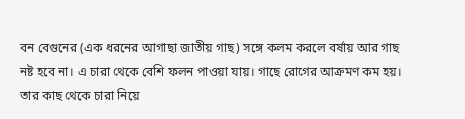বন বেগুনের (এক ধরনের আগাছা জাতীয় গাছ) সঙ্গে কলম করলে বর্ষায় আর গাছ নষ্ট হবে না। এ চারা থেকে বেশি ফলন পাওয়া যায়। গাছে রোগের আক্রমণ কম হয়। তার কাছ থেকে চারা নিয়ে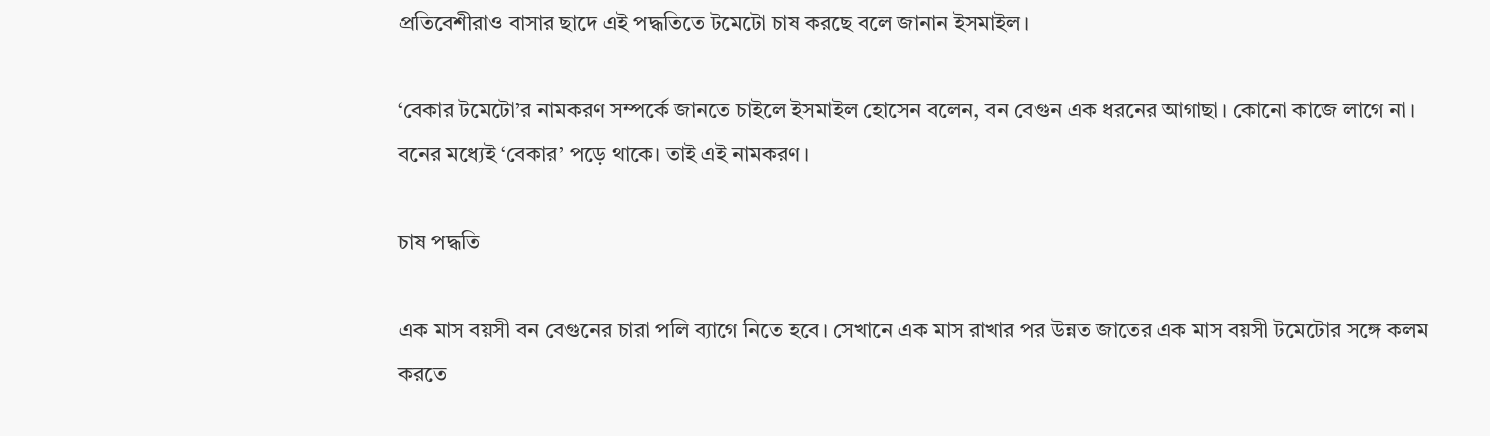প্রতিবেশীরাও বাসার ছাদে এই পদ্ধতিতে টমেটো চাষ করছে বলে জানান ইসমাইল।

‘বেকার টমেটো’র নামকরণ সম্পর্কে জানতে চাইলে ইসমাইল হোসেন বলেন, বন বেগুন এক ধরনের আগাছা। কোনো কাজে লাগে না। বনের মধ্যেই ‘বেকার’ পড়ে থাকে। তাই এই নামকরণ।

চাষ পদ্ধতি

এক মাস বয়সী বন বেগুনের চারা পলি ব্যাগে নিতে হবে। সেখানে এক মাস রাখার পর উন্নত জাতের এক মাস বয়সী টমেটোর সঙ্গে কলম করতে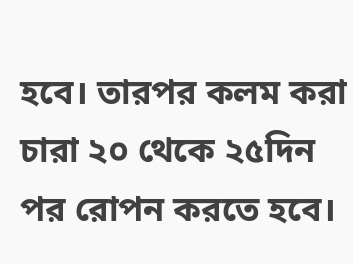হবে। তারপর কলম করা চারা ২০ থেকে ২৫দিন পর রোপন করতে হবে।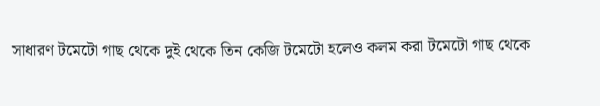সাধারণ টমেটো গাছ থেকে দুই থেকে তিন কেজি টমেটো হলেও কলম করা টমেটো গাছ থেকে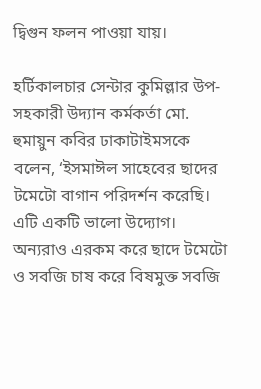দ্বিগুন ফলন পাওয়া যায়।

হর্টিকালচার সেন্টার কুমিল্লার উপ-সহকারী উদ্যান কর্মকর্তা মো. হুমায়ুন কবির ঢাকাটাইমসকে বলেন, ‘ইসমাঈল সাহেবের ছাদের টমেটো বাগান পরিদর্শন করেছি। এটি একটি ভালো উদ্যোগ। অন্যরাও এরকম করে ছাদে টমেটো ও সবজি চাষ করে বিষমুক্ত সবজি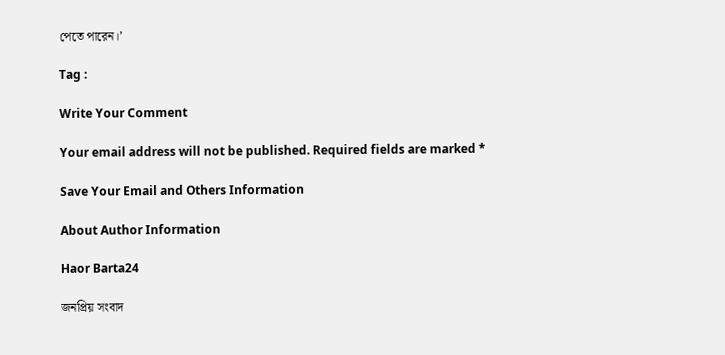পেতে পারেন।’

Tag :

Write Your Comment

Your email address will not be published. Required fields are marked *

Save Your Email and Others Information

About Author Information

Haor Barta24

জনপ্রিয় সংবাদ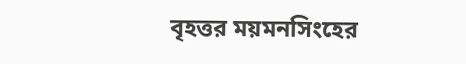বৃহত্তর ময়মনসিংহের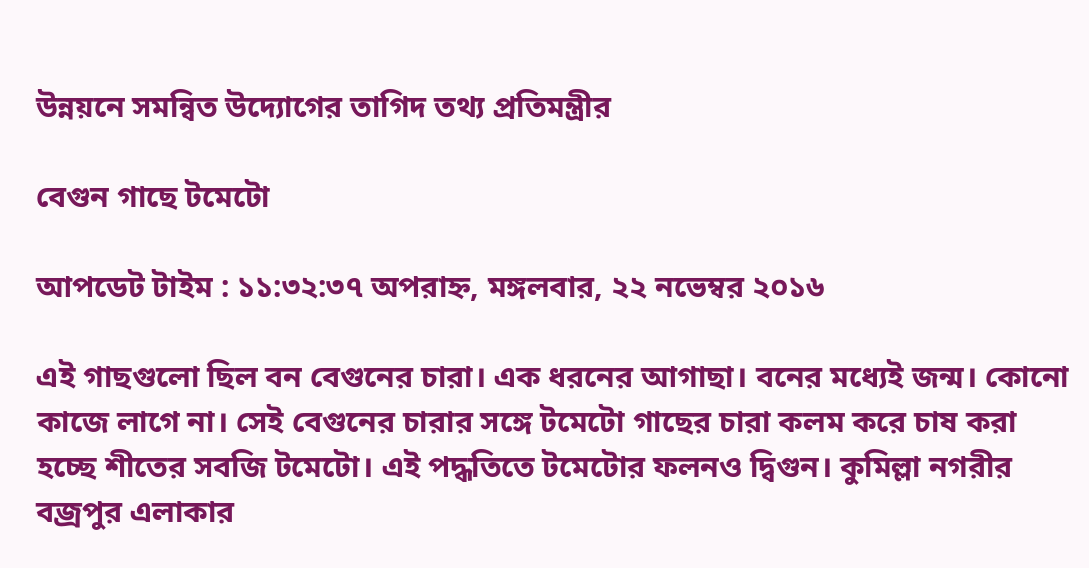উন্নয়নে সমন্বিত উদ্যোগের তাগিদ তথ্য প্রতিমন্ত্রীর

বেগুন গাছে টমেটো

আপডেট টাইম : ১১:৩২:৩৭ অপরাহ্ন, মঙ্গলবার, ২২ নভেম্বর ২০১৬

এই গাছগুলো ছিল বন বেগুনের চারা। এক ধরনের আগাছা। বনের মধ্যেই জন্ম। কোনো কাজে লাগে না। সেই বেগুনের চারার সঙ্গে টমেটো গাছের চারা কলম করে চাষ করা হচ্ছে শীতের সবজি টমেটো। এই পদ্ধতিতে টমেটোর ফলনও দ্বিগুন। কুমিল্লা নগরীর বজ্রপুর এলাকার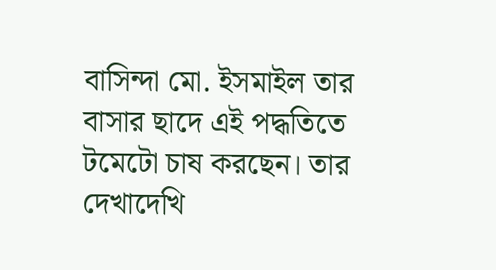বাসিন্দা মো. ইসমাইল তার বাসার ছাদে এই পদ্ধতিতে টমেটো চাষ করছেন। তার দেখাদেখি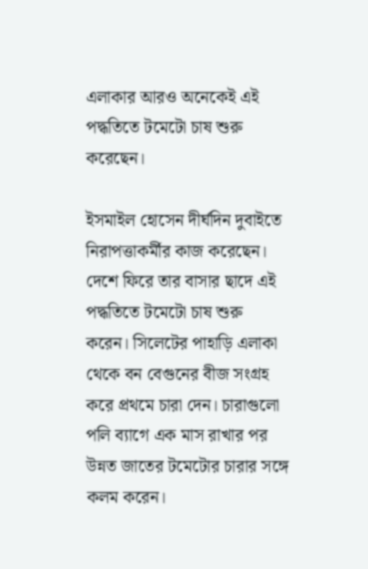এলাকার আরও অনেকেই এই পদ্ধতিতে টমেটো চাষ শুরু করেছেন।

ইসমাইল হোসেন দীর্ঘদিন দুবাইতে নিরাপত্তাকর্মীর কাজ করেছেন। দেশে ফিরে তার বাসার ছাদে এই পদ্ধতিতে টমেটো চাষ শুরু করেন। সিলেটের পাহাড়ি এলাকা থেকে বন বেগুনের বীজ সংগ্রহ করে প্রথমে চারা দেন। চারাগুলো পলি ব্যাগে এক মাস রাখার পর উন্নত জাতের টমেটোর চারার সঙ্গে কলম করেন।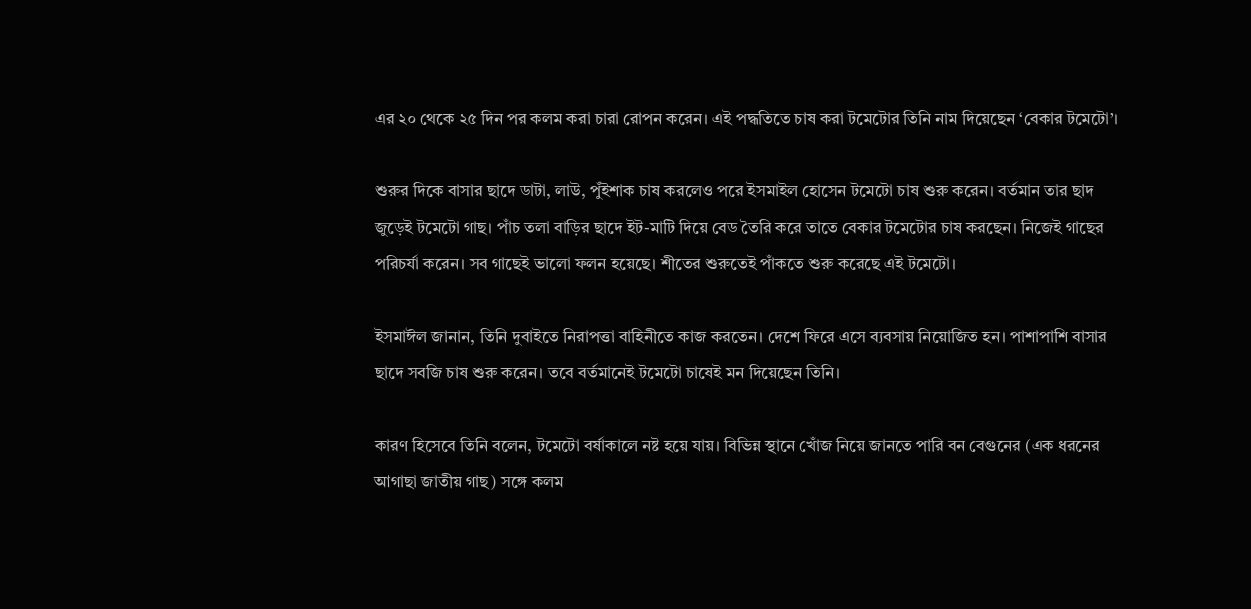এর ২০ থেকে ২৫ দিন পর কলম করা চারা রোপন করেন। এই পদ্ধতিতে চাষ করা টমেটোর তিনি নাম দিয়েছেন ‘বেকার টমেটো’।

শুরুর দিকে বাসার ছাদে ডাটা, লাউ, পুঁইশাক চাষ করলেও পরে ইসমাইল হোসেন টমেটো চাষ শুরু করেন। বর্তমান তার ছাদ জুড়েই টমেটো গাছ। পাঁচ তলা বাড়ির ছাদে ইট-মাটি দিয়ে বেড তৈরি করে তাতে বেকার টমেটোর চাষ করছেন। নিজেই গাছের পরিচর্যা করেন। সব গাছেই ভালো ফলন হয়েছে। শীতের শুরুতেই পাঁকতে শুরু করেছে এই টমেটো।

ইসমাঈল জানান, তিনি দুবাইতে নিরাপত্তা বাহিনীতে কাজ করতেন। দেশে ফিরে এসে ব্যবসায় নিয়োজিত হন। পাশাপাশি বাসার ছাদে সবজি চাষ শুরু করেন। তবে বর্তমানেই টমেটো চাষেই মন দিয়েছেন তিনি।

কারণ হিসেবে তিনি বলেন, টমেটো বর্ষাকালে নষ্ট হয়ে যায়। বিভিন্ন স্থানে খোঁজ নিয়ে জানতে পারি বন বেগুনের (এক ধরনের আগাছা জাতীয় গাছ) সঙ্গে কলম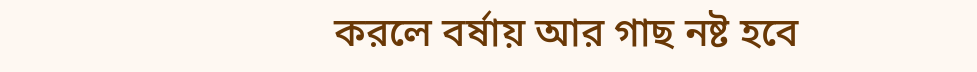করলে বর্ষায় আর গাছ নষ্ট হবে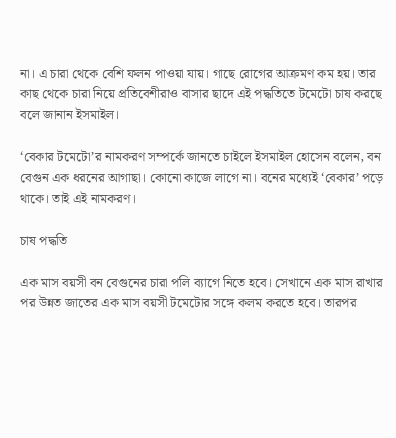না। এ চারা থেকে বেশি ফলন পাওয়া যায়। গাছে রোগের আক্রমণ কম হয়। তার কাছ থেকে চারা নিয়ে প্রতিবেশীরাও বাসার ছাদে এই পদ্ধতিতে টমেটো চাষ করছে বলে জানান ইসমাইল।

‘বেকার টমেটো’র নামকরণ সম্পর্কে জানতে চাইলে ইসমাইল হোসেন বলেন, বন বেগুন এক ধরনের আগাছা। কোনো কাজে লাগে না। বনের মধ্যেই ‘বেকার’ পড়ে থাকে। তাই এই নামকরণ।

চাষ পদ্ধতি

এক মাস বয়সী বন বেগুনের চারা পলি ব্যাগে নিতে হবে। সেখানে এক মাস রাখার পর উন্নত জাতের এক মাস বয়সী টমেটোর সঙ্গে কলম করতে হবে। তারপর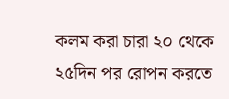কলম করা চারা ২০ থেকে ২৫দিন পর রোপন করতে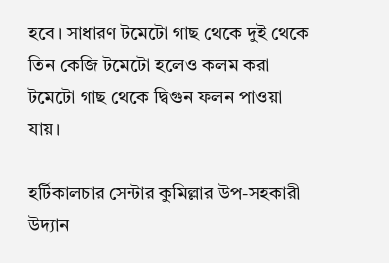হবে। সাধারণ টমেটো গাছ থেকে দুই থেকে তিন কেজি টমেটো হলেও কলম করা টমেটো গাছ থেকে দ্বিগুন ফলন পাওয়া যায়।

হর্টিকালচার সেন্টার কুমিল্লার উপ-সহকারী উদ্যান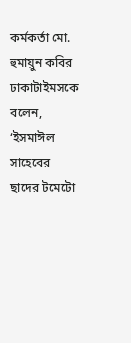কর্মকর্তা মো. হুমায়ুন কবির ঢাকাটাইমসকে বলেন, ‘ইসমাঈল সাহেবের ছাদের টমেটো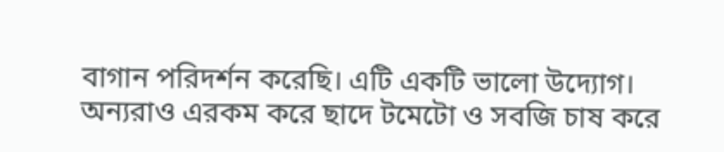বাগান পরিদর্শন করেছি। এটি একটি ভালো উদ্যোগ। অন্যরাও এরকম করে ছাদে টমেটো ও সবজি চাষ করে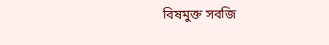বিষমুক্ত সবজি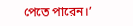পেতে পারেন।’